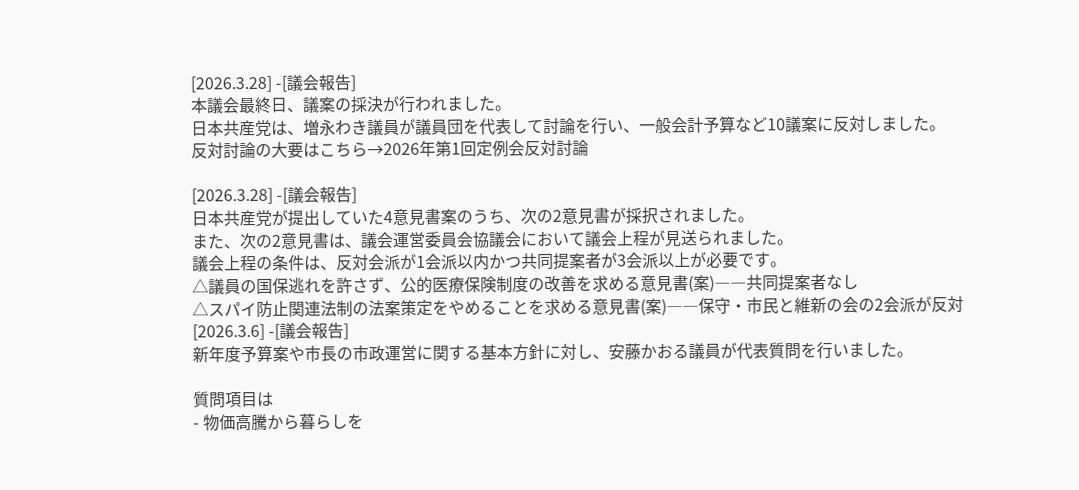[2026.3.28] -[議会報告]
本議会最終日、議案の採決が行われました。
日本共産党は、増永わき議員が議員団を代表して討論を行い、一般会計予算など10議案に反対しました。
反対討論の大要はこちら→2026年第1回定例会反対討論

[2026.3.28] -[議会報告]
日本共産党が提出していた4意見書案のうち、次の2意見書が採択されました。
また、次の2意見書は、議会運営委員会協議会において議会上程が見送られました。
議会上程の条件は、反対会派が1会派以内かつ共同提案者が3会派以上が必要です。
△議員の国保逃れを許さず、公的医療保険制度の改善を求める意見書(案)――共同提案者なし
△スパイ防止関連法制の法案策定をやめることを求める意見書(案)――保守・市民と維新の会の2会派が反対
[2026.3.6] -[議会報告]
新年度予算案や市長の市政運営に関する基本方針に対し、安藤かおる議員が代表質問を行いました。

質問項目は
- 物価高騰から暮らしを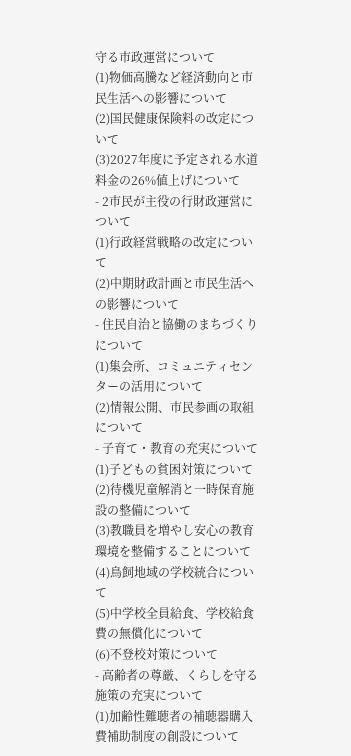守る市政運営について
(1)物価高騰など経済動向と市民生活への影響について
(2)国民健康保険料の改定について
(3)2027年度に予定される水道料金の26%値上げについて
- 2市民が主役の行財政運営について
(1)行政経営戦略の改定について
(2)中期財政計画と市民生活への影響について
- 住民自治と協働のまちづくりについて
(1)集会所、コミュニティセンターの活用について
(2)情報公開、市民参画の取組について
- 子育て・教育の充実について
(1)子どもの貧困対策について
(2)待機児童解消と一時保育施設の整備について
(3)教職員を増やし安心の教育環境を整備することについて
(4)鳥飼地域の学校統合について
(5)中学校全員給食、学校給食費の無償化について
(6)不登校対策について
- 高齢者の尊厳、くらしを守る施策の充実について
(1)加齢性難聴者の補聴器購入費補助制度の創設について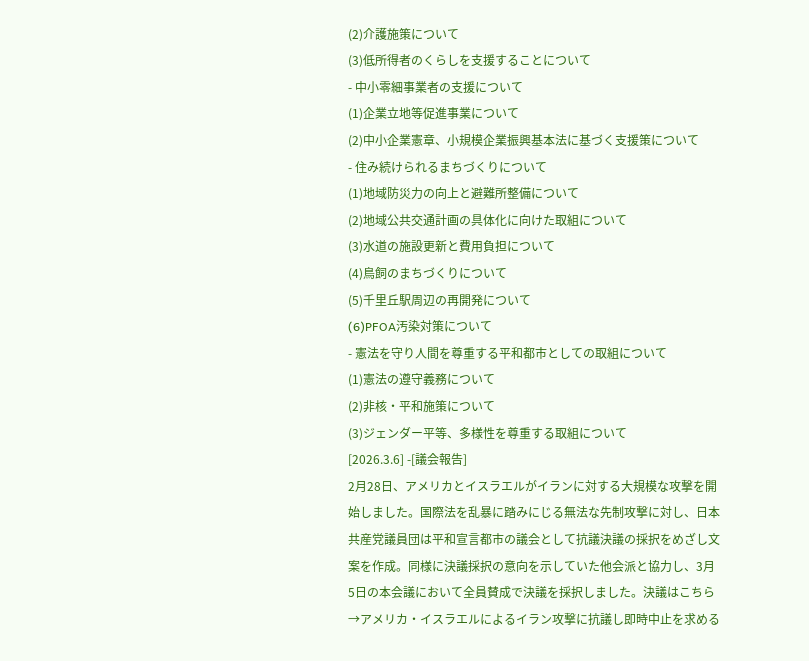(2)介護施策について
(3)低所得者のくらしを支援することについて
- 中小零細事業者の支援について
(1)企業立地等促進事業について
(2)中小企業憲章、小規模企業振興基本法に基づく支援策について
- 住み続けられるまちづくりについて
(1)地域防災力の向上と避難所整備について
(2)地域公共交通計画の具体化に向けた取組について
(3)水道の施設更新と費用負担について
(4)鳥飼のまちづくりについて
(5)千里丘駅周辺の再開発について
(6)PFOA汚染対策について
- 憲法を守り人間を尊重する平和都市としての取組について
(1)憲法の遵守義務について
(2)非核・平和施策について
(3)ジェンダー平等、多様性を尊重する取組について
[2026.3.6] -[議会報告]
2月28日、アメリカとイスラエルがイランに対する大規模な攻撃を開始しました。国際法を乱暴に踏みにじる無法な先制攻撃に対し、日本共産党議員団は平和宣言都市の議会として抗議決議の採択をめざし文案を作成。同様に決議採択の意向を示していた他会派と協力し、3月5日の本会議において全員賛成で決議を採択しました。決議はこちら→アメリカ・イスラエルによるイラン攻撃に抗議し即時中止を求める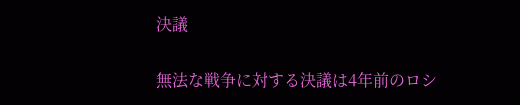決議

無法な戦争に対する決議は4年前のロシ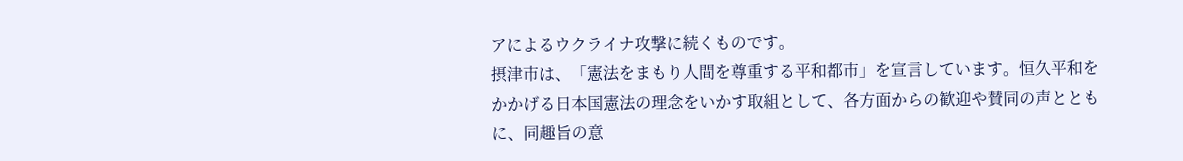アによるウクライナ攻撃に続くものです。
摂津市は、「憲法をまもり人間を尊重する平和都市」を宣言しています。恒久平和をかかげる日本国憲法の理念をいかす取組として、各方面からの歓迎や賛同の声とともに、同趣旨の意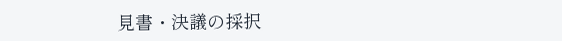見書・決議の採択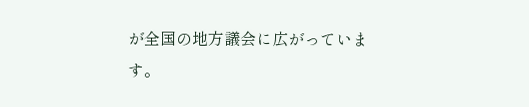が全国の地方議会に広がっています。